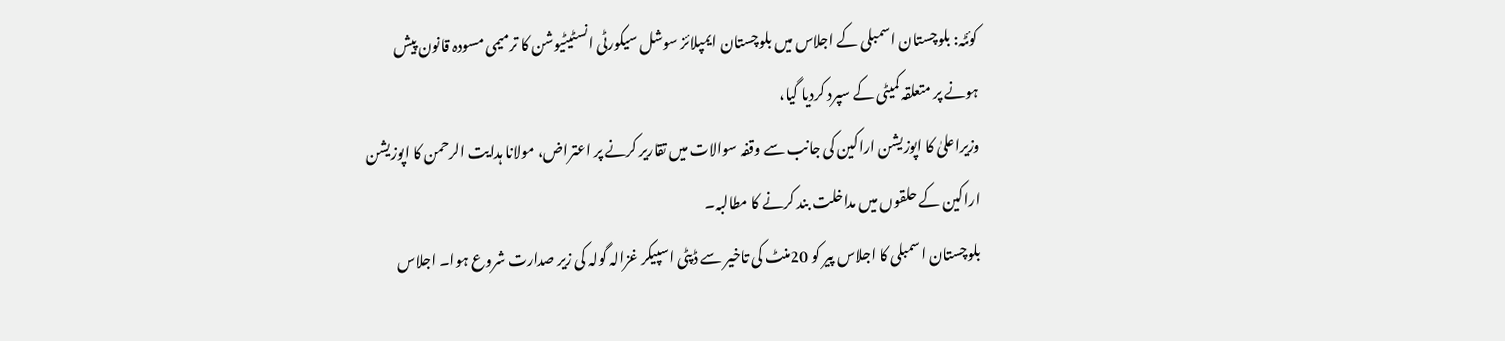کوئٹہ: بلوچستان اسمبلی کے اجلاس میں بلوچستان ایمپلائز سوشل سیکورٹی انسٹیٹیوشن کا ترمیمی مسودہ قانون پیش ہونے پر متعلقہ کمیٹی کے سپرد کردیا گیا،
وزیراعلیٰ کا اپوزیشن اراکین کی جانب سے وقفہ سوالات میں تقاریر کرنے پر اعتراض، مولانا ہدایت الرحمن کا اپوزیشن اراکین کے حلقوں میں مداخلت بند کرنے کا مطالبہ۔
بلوچستان اسمبلی کا اجلاس پیر کو 20منٹ کی تاخیر سے ڈپٹی اسپیکر غزالہ گولہ کی زیر صدارت شروع ہوا۔ اجلاس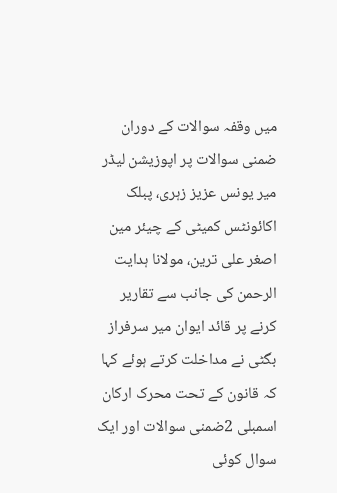میں وقفہ سوالات کے دوران ضمنی سوالات پر اپوزیشن لیڈر میر یونس عزیز زہری، پبلک اکائونٹس کمیٹی کے چیئر مین اصغر علی ترین، مولانا ہدایت الرحمن کی جانب سے تقاریر کرنے پر قائد ایوان میر سرفراز بگٹی نے مداخلت کرتے ہوئے کہا کہ قانون کے تحت محرک ارکان اسمبلی 2ضمنی سوالات اور ایک سوال کوئی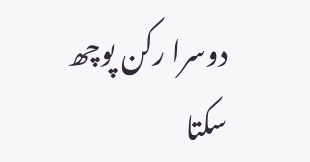دوسرا رکن پوچھ سکتا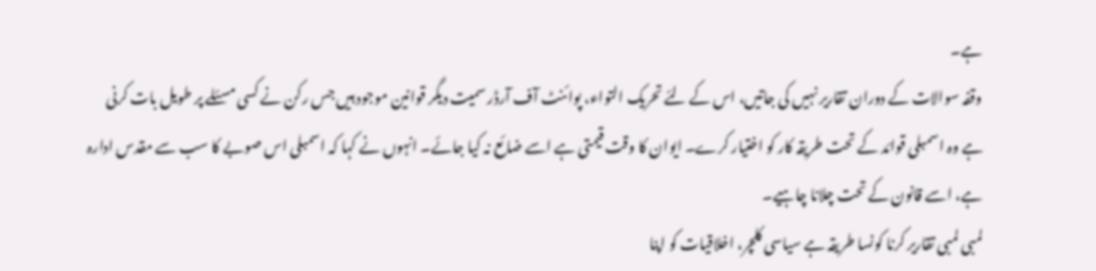ہے۔
وقفہ سوالات کے دوران تقاریر نہیں کی جاتیں، اس کے لئے تحریک التواء، پوائنٹ آف آرڈر سمیت دیگر قوانین موجود ہیں جس رکن نے کسی مسئلے پر طویل بات کرنی ہے وہ اسمبلی قوائد کے تحت طریقہ کار کو اختیار کرے۔ ایوان کا وقت قیمتی ہے اسے ضائع نہ کیا جائے۔ انہوں نے کہا کہ اسمبلی اس صوبے کا سب سے مقدس ادارہ ہے، اسے قانون کے تحت چلانا چاہیے۔
لمبی لمبی تقاریر کرنا کونسا طریقہ ہے سیاسی کلچر، اخلاقیات کو اپنا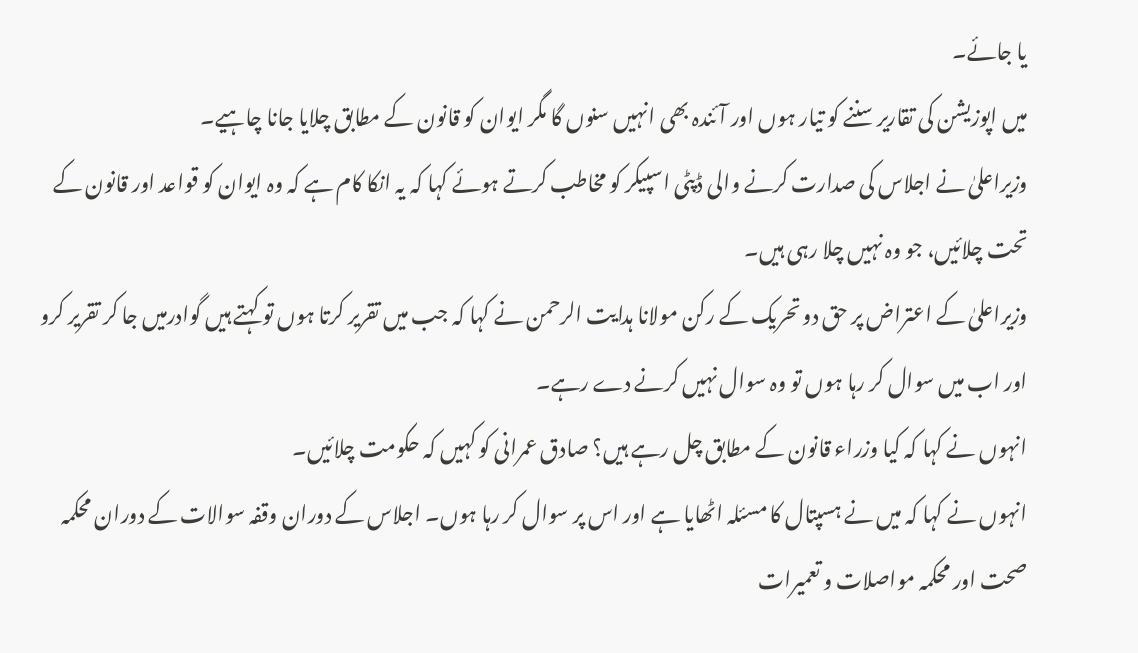یا جائے۔
میں اپوزیشن کی تقاریر سننے کو تیار ہوں اور آئندہ بھی انہیں سنوں گا مگر ایوان کو قانون کے مطابق چلایا جانا چاہیے۔
وزیراعلیٰ نے اجلاس کی صدارت کرنے والی ڈپٹی اسپیکر کو مخاطب کرتے ہوئے کہا کہ یہ انکا کام ہے کہ وہ ایوان کو قواعد اور قانون کے تحت چلائیں، جو وہ نہیں چلا رہی ہیں۔
وزیراعلیٰ کے اعتراض پر حق دو تحریک کے رکن مولانا ہدایت الرحمن نے کہا کہ جب میں تقریر کرتا ہوں تو کہتے ہیں گوادرمیں جا کر تقریر کرو اور اب میں سوال کر رہا ہوں تو وہ سوال نہیں کرنے دے رہے۔
انہوں نے کہا کہ کیا وزراء قانون کے مطابق چل رہے ہیں؟ صادق عمرانی کو کہیں کہ حکومت چلائیں۔
انہوں نے کہا کہ میں نے ہسپتال کا مسئلہ اٹھایا ہے اور اس پر سوال کر رہا ہوں۔ اجلاس کے دوران وقفہ سوالات کے دوران محکمہ صحت اور محکمہ مواصلات و تعمیرات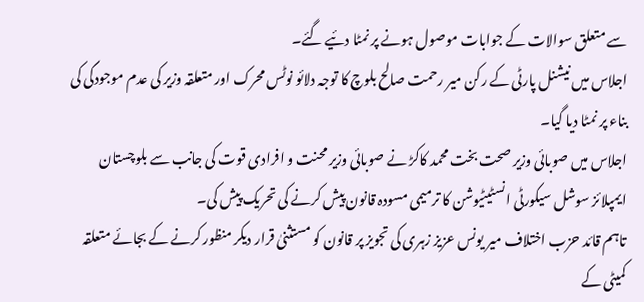سے متعلق سوالات کے جوابات موصول ہونے پر نمٹا دئیے گئے۔
اجلاس میں نیشنل پارٹی کے رکن میر رحمت صالح بلوچ کا توجہ دلائو نوٹس محرک اور متعلقہ وزیر کی عدم موجودگی کی بناء پر نمٹا دیا گیا۔
اجلاس میں صوبائی وزیر صحت بخت محمد کاکڑ نے صوبائی وزیر محنت و افرادی قوت کی جانب سے بلوچستان ایمپلائز سوشل سیکورٹی انسٹیٹیوشن کا ترمیمی مسودہ قانون پیش کرنے کی تحریک پیش کی۔
تاہم قائد حزب اختلاف میر یونس عزیز زہری کی تجویز پر قانون کو مستثنیٰ قرار دیکر منظور کرنے کے بجائے متعلقہ کمیٹی کے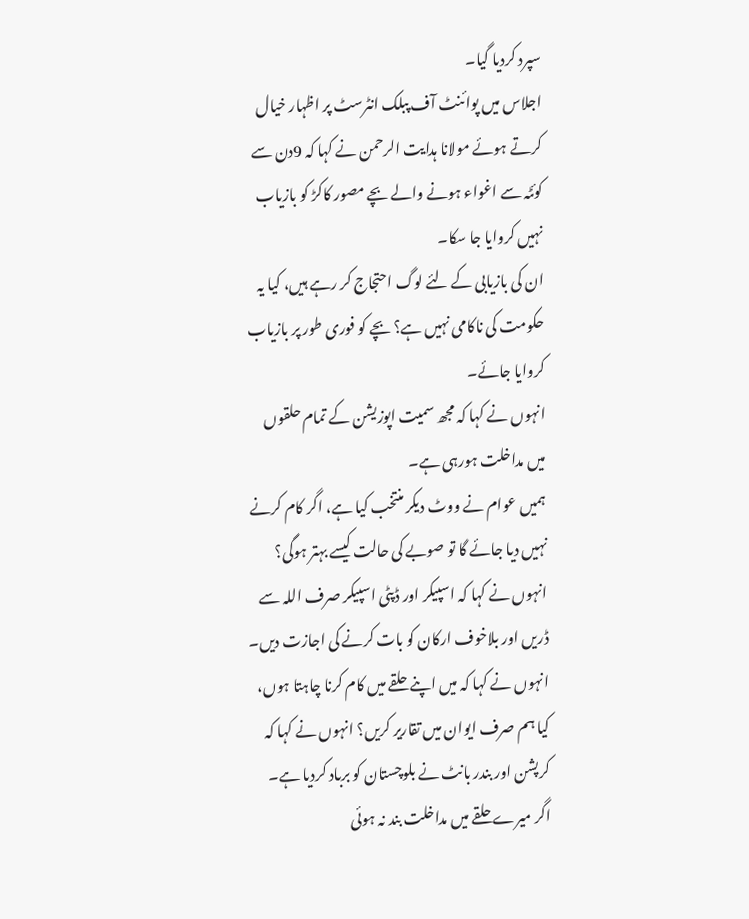سپرد کردیا گیا۔
اجلاس میں پوائنٹ آف پبلک انٹرسٹ پر اظہار خیال کرتے ہوئے مولانا ہدایت الرحمن نے کہا کہ 9دن سے کوئٹہ سے اغواء ہونے والے بچے مصور کاکڑ کو بازیاب نہیں کروایا جا سکا۔
ان کی بازیابی کے لئے لوگ احتجاج کر رہے ہیں، کیا یہ حکومت کی ناکامی نہیں ہے؟ بچے کو فوری طور پر بازیاب کروایا جائے۔
انہوں نے کہا کہ مجھ سمیت اپوزیشن کے تمام حلقوں میں مداخلت ہورہی ہے۔
ہمیں عوام نے ووٹ دیکر منتخب کیا ہے، اگر کام کرنے نہیں دیا جائے گا تو صوبے کی حالت کیسے بہتر ہوگی؟ انہوں نے کہا کہ اسپیکر اور ڈپٹی اسپیکر صرف اللہ سے ڈریں اور بلاخوف ارکان کو بات کرنے کی اجازت دیں۔
انہوں نے کہا کہ میں اپنے حلقے میں کام کرنا چاہتا ہوں، کیا ہم صرف ایوان میں تقاریر کریں؟ انہوں نے کہا کہ کرپشن اور بندر بانٹ نے بلوچستان کو برباد کردیا ہے۔ اگر میرے حلقے میں مداخلت بند نہ ہوئی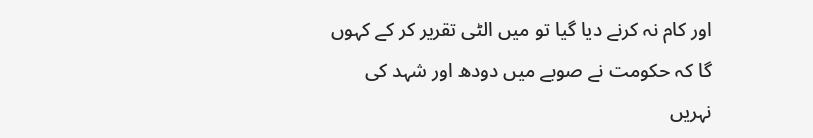اور کام نہ کرنے دیا گیا تو میں الٹی تقریر کر کے کہوں گا کہ حکومت نے صوبے میں دودھ اور شہد کی نہریں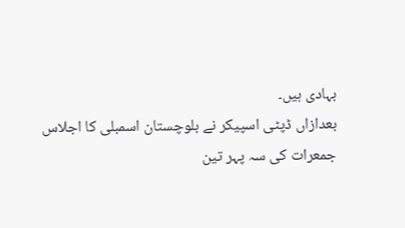بہادی ہیں۔
بعدازاں ڈپٹی اسپیکر نے بلوچستان اسمبلی کا اجلاس جمعرات کی سہ پہر تین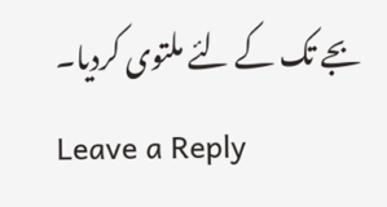بجے تک کے لئے ملتوی کردیا۔
Leave a Reply